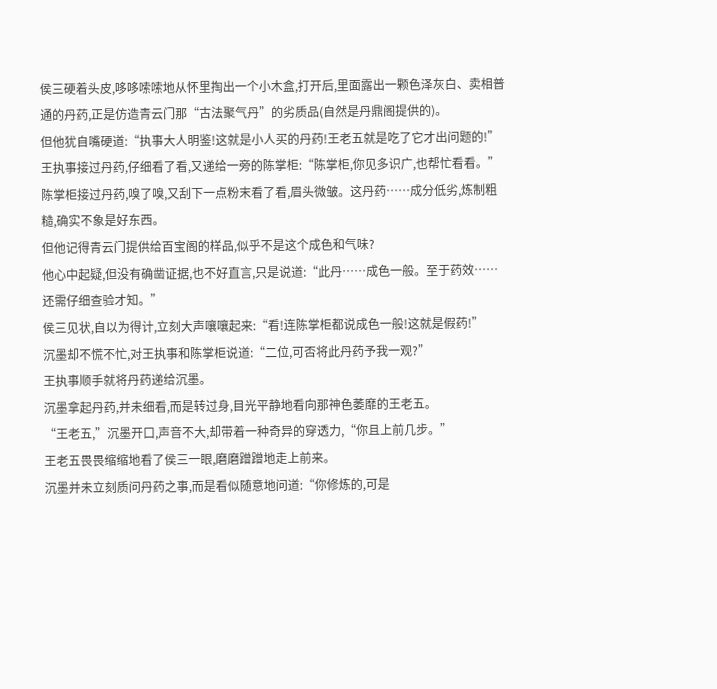侯三硬着头皮,哆哆嗦嗦地从怀里掏出一个小木盒,打开后,里面露出一颗色泽灰白、卖相普通的丹药,正是仿造青云门那“古法聚气丹”的劣质品(自然是丹鼎阁提供的)。
但他犹自嘴硬道:“执事大人明鉴!这就是小人买的丹药!王老五就是吃了它才出问题的!”
王执事接过丹药,仔细看了看,又递给一旁的陈掌柜:“陈掌柜,你见多识广,也帮忙看看。”
陈掌柜接过丹药,嗅了嗅,又刮下一点粉末看了看,眉头微皱。这丹药……成分低劣,炼制粗糙,确实不象是好东西。
但他记得青云门提供给百宝阁的样品,似乎不是这个成色和气味?
他心中起疑,但没有确凿证据,也不好直言,只是说道:“此丹……成色一般。至于药效……还需仔细查验才知。”
侯三见状,自以为得计,立刻大声嚷嚷起来:“看!连陈掌柜都说成色一般!这就是假药!”
沉墨却不慌不忙,对王执事和陈掌柜说道:“二位,可否将此丹药予我一观?”
王执事顺手就将丹药递给沉墨。
沉墨拿起丹药,并未细看,而是转过身,目光平静地看向那神色萎靡的王老五。
“王老五,”沉墨开口,声音不大,却带着一种奇异的穿透力,“你且上前几步。”
王老五畏畏缩缩地看了侯三一眼,磨磨蹭蹭地走上前来。
沉墨并未立刻质问丹药之事,而是看似随意地问道:“你修炼的,可是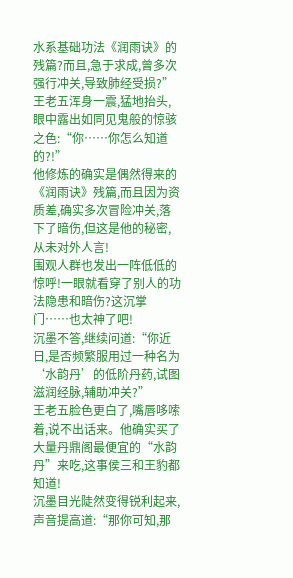水系基础功法《润雨诀》的残篇?而且,急于求成,曾多次强行冲关,导致肺经受损?”
王老五浑身一震,猛地抬头,眼中露出如同见鬼般的惊骇之色:“你……你怎么知道的?!”
他修炼的确实是偶然得来的《润雨诀》残篇,而且因为资质差,确实多次冒险冲关,落下了暗伤,但这是他的秘密,从未对外人言!
围观人群也发出一阵低低的惊呼!一眼就看穿了别人的功法隐患和暗伤?这沉掌门……也太神了吧!
沉墨不答,继续问道:“你近日,是否频繁服用过一种名为‘水韵丹’的低阶丹药,试图滋润经脉,辅助冲关?”
王老五脸色更白了,嘴唇哆嗦着,说不出话来。他确实买了大量丹鼎阁最便宜的“水韵丹”来吃,这事侯三和王豹都知道!
沉墨目光陡然变得锐利起来,声音提高道:“那你可知,那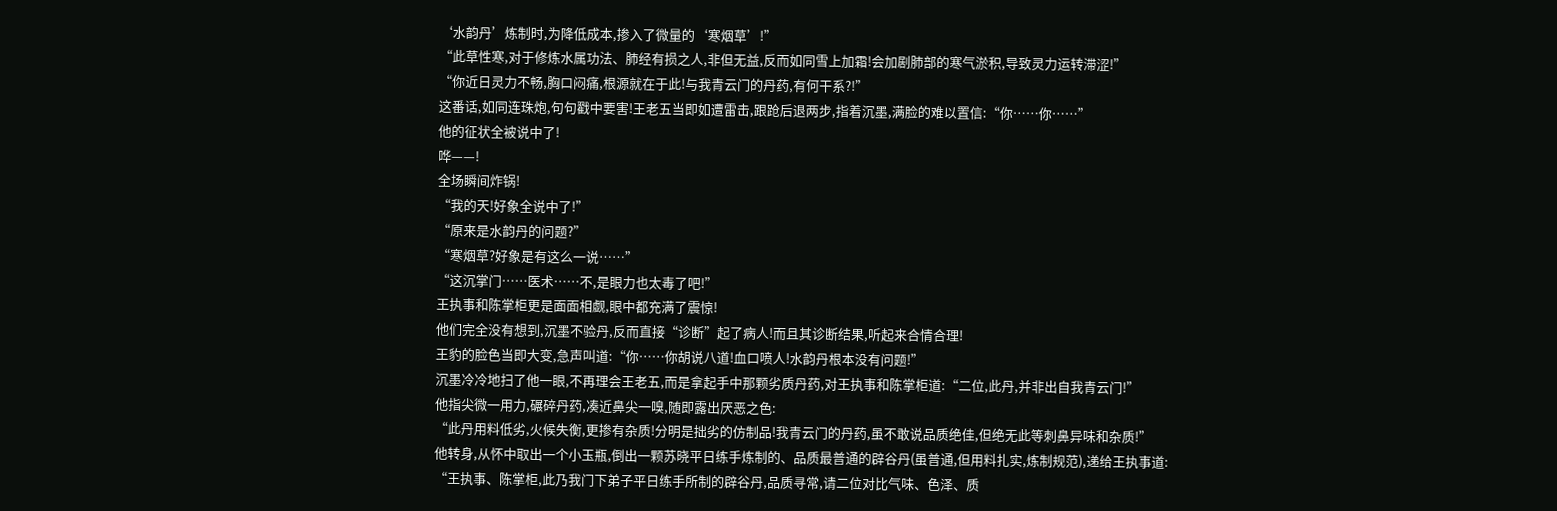‘水韵丹’炼制时,为降低成本,掺入了微量的‘寒烟草’!”
“此草性寒,对于修炼水属功法、肺经有损之人,非但无益,反而如同雪上加霜!会加剧肺部的寒气淤积,导致灵力运转滞涩!”
“你近日灵力不畅,胸口闷痛,根源就在于此!与我青云门的丹药,有何干系?!”
这番话,如同连珠炮,句句戳中要害!王老五当即如遭雷击,跟跄后退两步,指着沉墨,满脸的难以置信:“你……你……”
他的征状全被说中了!
哗——!
全场瞬间炸锅!
“我的天!好象全说中了!”
“原来是水韵丹的问题?”
“寒烟草?好象是有这么一说……”
“这沉掌门……医术……不,是眼力也太毒了吧!”
王执事和陈掌柜更是面面相觑,眼中都充满了震惊!
他们完全没有想到,沉墨不验丹,反而直接“诊断”起了病人!而且其诊断结果,听起来合情合理!
王豹的脸色当即大变,急声叫道:“你……你胡说八道!血口喷人!水韵丹根本没有问题!”
沉墨冷冷地扫了他一眼,不再理会王老五,而是拿起手中那颗劣质丹药,对王执事和陈掌柜道:“二位,此丹,并非出自我青云门!”
他指尖微一用力,碾碎丹药,凑近鼻尖一嗅,随即露出厌恶之色:
“此丹用料低劣,火候失衡,更掺有杂质!分明是拙劣的仿制品!我青云门的丹药,虽不敢说品质绝佳,但绝无此等刺鼻异味和杂质!”
他转身,从怀中取出一个小玉瓶,倒出一颗苏晓平日练手炼制的、品质最普通的辟谷丹(虽普通,但用料扎实,炼制规范),递给王执事道:
“王执事、陈掌柜,此乃我门下弟子平日练手所制的辟谷丹,品质寻常,请二位对比气味、色泽、质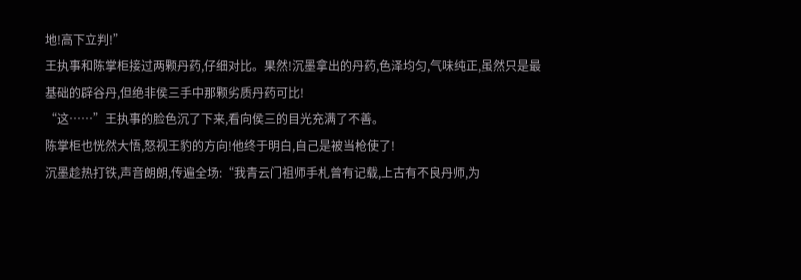地!高下立判!”
王执事和陈掌柜接过两颗丹药,仔细对比。果然!沉墨拿出的丹药,色泽均匀,气味纯正,虽然只是最基础的辟谷丹,但绝非侯三手中那颗劣质丹药可比!
“这……”王执事的脸色沉了下来,看向侯三的目光充满了不善。
陈掌柜也恍然大悟,怒视王豹的方向!他终于明白,自己是被当枪使了!
沉墨趁热打铁,声音朗朗,传遍全场:“我青云门祖师手札曾有记载,上古有不良丹师,为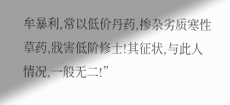牟暴利,常以低价丹药,掺杂劣质寒性草药,戕害低阶修士!其征状,与此人情况,一般无二!”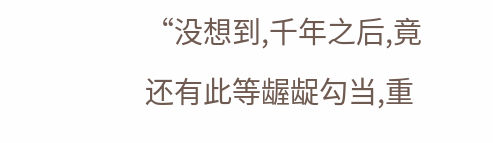“没想到,千年之后,竟还有此等龌龊勾当,重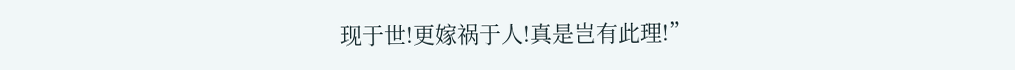现于世!更嫁祸于人!真是岂有此理!”